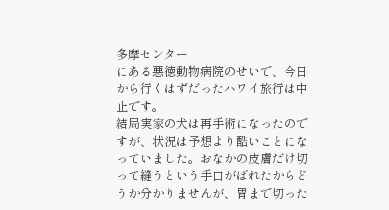多摩センター
にある悪徳動物病院のせいで、今日から行くはずだったハワイ旅行は中止です。
結局実家の犬は再手術になったのですが、状況は予想より酷いことになっていました。おなかの皮膚だけ切って縫うという手口がばれたからどうか分かりませんが、胃まで切った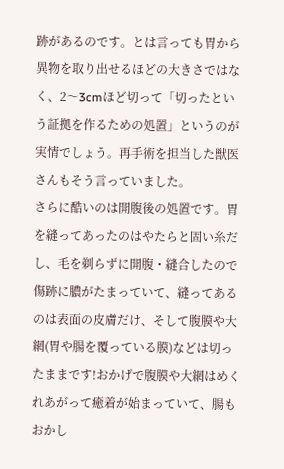跡があるのです。とは言っても胃から異物を取り出せるほどの大きさではなく、2〜3cmほど切って「切ったという証拠を作るための処置」というのが実情でしょう。再手術を担当した獣医さんもそう言っていました。
さらに酷いのは開腹後の処置です。胃を縫ってあったのはやたらと固い糸だし、毛を剃らずに開腹・縫合したので傷跡に膿がたまっていて、縫ってあるのは表面の皮膚だけ、そして腹膜や大網(胃や腸を覆っている膜)などは切ったままです!おかげで腹膜や大網はめくれあがって癒着が始まっていて、腸もおかし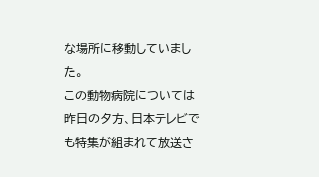な場所に移動していました。
この動物病院については昨日の夕方、日本テレビでも特集が組まれて放送さ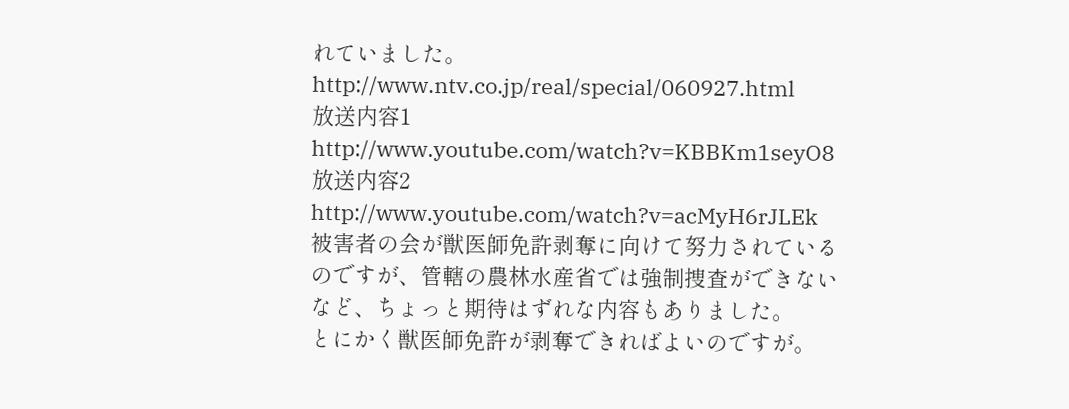れていました。
http://www.ntv.co.jp/real/special/060927.html
放送内容1 http://www.youtube.com/watch?v=KBBKm1seyO8
放送内容2 http://www.youtube.com/watch?v=acMyH6rJLEk
被害者の会が獣医師免許剥奪に向けて努力されているのですが、管轄の農林水産省では強制捜査ができないなど、ちょっと期待はずれな内容もありました。
とにかく獣医師免許が剥奪できればよいのですが。